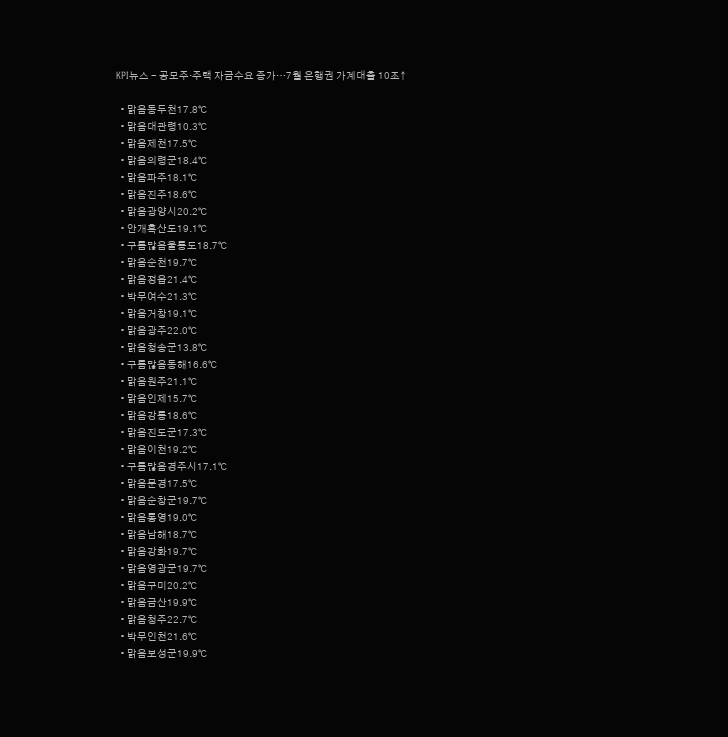KPI뉴스 - 공모주·주택 자금수요 증가…7월 은행권 가계대출 10조↑

  • 맑음동두천17.8℃
  • 맑음대관령10.3℃
  • 맑음제천17.5℃
  • 맑음의령군18.4℃
  • 맑음파주18.1℃
  • 맑음진주18.6℃
  • 맑음광양시20.2℃
  • 안개흑산도19.1℃
  • 구름많음울릉도18.7℃
  • 맑음순천19.7℃
  • 맑음정읍21.4℃
  • 박무여수21.3℃
  • 맑음거창19.1℃
  • 맑음광주22.0℃
  • 맑음청송군13.8℃
  • 구름많음동해16.6℃
  • 맑음원주21.1℃
  • 맑음인제15.7℃
  • 맑음강릉18.6℃
  • 맑음진도군17.3℃
  • 맑음이천19.2℃
  • 구름많음경주시17.1℃
  • 맑음문경17.5℃
  • 맑음순창군19.7℃
  • 맑음통영19.0℃
  • 맑음남해18.7℃
  • 맑음강화19.7℃
  • 맑음영광군19.7℃
  • 맑음구미20.2℃
  • 맑음금산19.9℃
  • 맑음청주22.7℃
  • 박무인천21.6℃
  • 맑음보성군19.9℃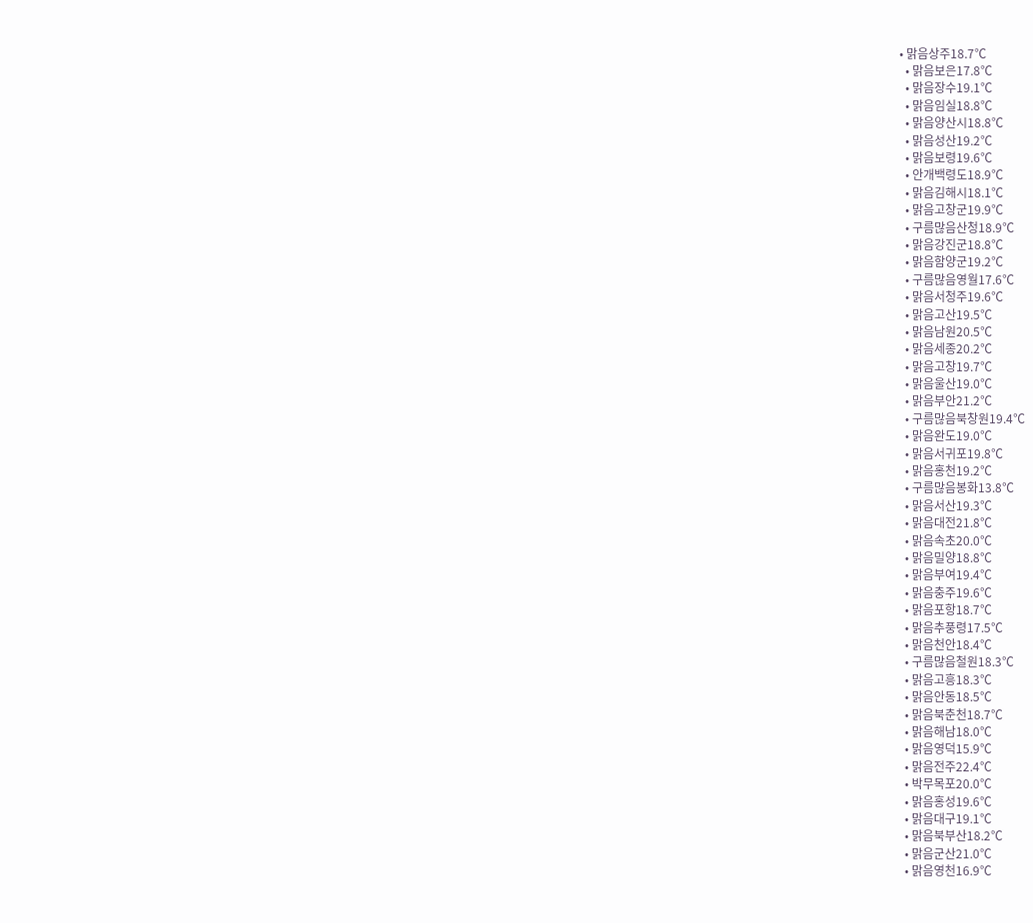• 맑음상주18.7℃
  • 맑음보은17.8℃
  • 맑음장수19.1℃
  • 맑음임실18.8℃
  • 맑음양산시18.8℃
  • 맑음성산19.2℃
  • 맑음보령19.6℃
  • 안개백령도18.9℃
  • 맑음김해시18.1℃
  • 맑음고창군19.9℃
  • 구름많음산청18.9℃
  • 맑음강진군18.8℃
  • 맑음함양군19.2℃
  • 구름많음영월17.6℃
  • 맑음서청주19.6℃
  • 맑음고산19.5℃
  • 맑음남원20.5℃
  • 맑음세종20.2℃
  • 맑음고창19.7℃
  • 맑음울산19.0℃
  • 맑음부안21.2℃
  • 구름많음북창원19.4℃
  • 맑음완도19.0℃
  • 맑음서귀포19.8℃
  • 맑음홍천19.2℃
  • 구름많음봉화13.8℃
  • 맑음서산19.3℃
  • 맑음대전21.8℃
  • 맑음속초20.0℃
  • 맑음밀양18.8℃
  • 맑음부여19.4℃
  • 맑음충주19.6℃
  • 맑음포항18.7℃
  • 맑음추풍령17.5℃
  • 맑음천안18.4℃
  • 구름많음철원18.3℃
  • 맑음고흥18.3℃
  • 맑음안동18.5℃
  • 맑음북춘천18.7℃
  • 맑음해남18.0℃
  • 맑음영덕15.9℃
  • 맑음전주22.4℃
  • 박무목포20.0℃
  • 맑음홍성19.6℃
  • 맑음대구19.1℃
  • 맑음북부산18.2℃
  • 맑음군산21.0℃
  • 맑음영천16.9℃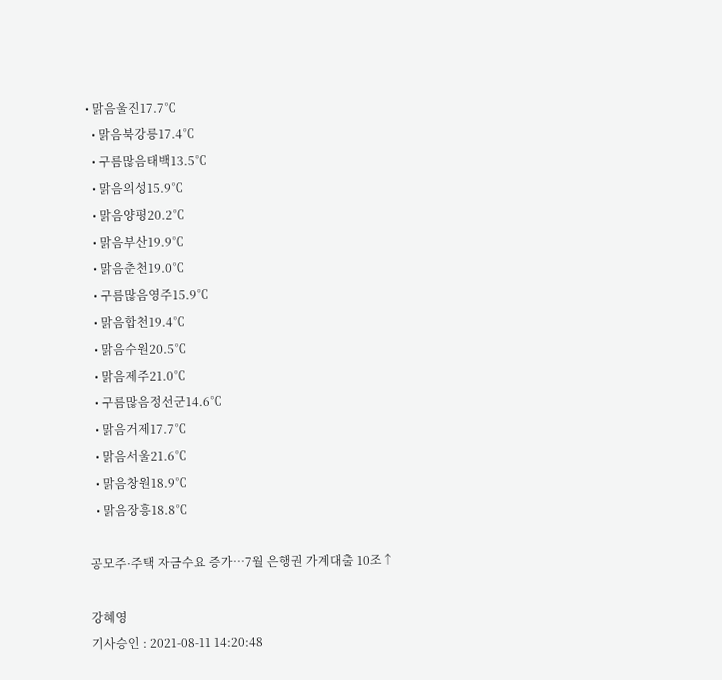• 맑음울진17.7℃
  • 맑음북강릉17.4℃
  • 구름많음태백13.5℃
  • 맑음의성15.9℃
  • 맑음양평20.2℃
  • 맑음부산19.9℃
  • 맑음춘천19.0℃
  • 구름많음영주15.9℃
  • 맑음합천19.4℃
  • 맑음수원20.5℃
  • 맑음제주21.0℃
  • 구름많음정선군14.6℃
  • 맑음거제17.7℃
  • 맑음서울21.6℃
  • 맑음창원18.9℃
  • 맑음장흥18.8℃

공모주·주택 자금수요 증가…7월 은행권 가계대출 10조↑

강혜영
기사승인 : 2021-08-11 14:20:48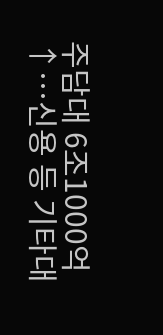주담대 6조1000억↑…신용 등 기타대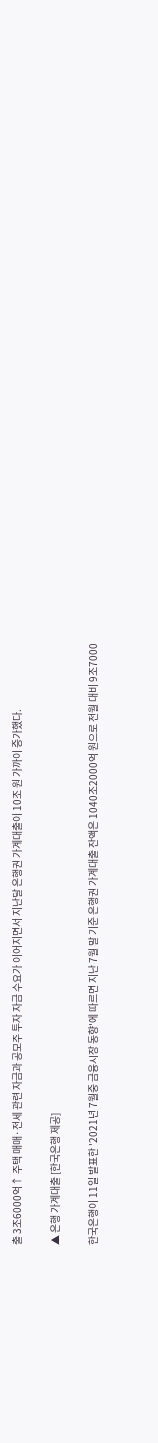출 3조6000억↑ 주택 매매·전세 관련 자금과 공모주 투자 자금 수요가 이어지면서 지난달 은행권 가계대출이 10조 원 가까이 증가했다.

▲ 은행 가계대출 [한국은행 제공]

한국은행이 11일 발표한 '2021년 7월중 금융시장 동향'에 따르면 지난 7월 말 기준 은행권 가계대출 잔액은 1040조2000억 원으로 전월 대비 9조7000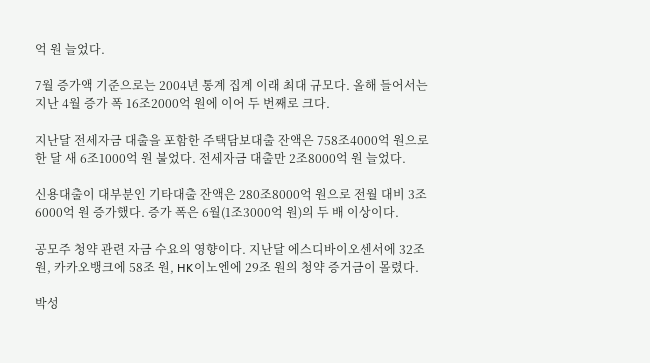억 원 늘었다.

7월 증가액 기준으로는 2004년 통계 집계 이래 최대 규모다. 올해 들어서는 지난 4월 증가 폭 16조2000억 원에 이어 두 번째로 크다.

지난달 전세자금 대출을 포함한 주택담보대출 잔액은 758조4000억 원으로 한 달 새 6조1000억 원 불었다. 전세자금 대출만 2조8000억 원 늘었다.

신용대출이 대부분인 기타대출 잔액은 280조8000억 원으로 전월 대비 3조6000억 원 증가했다. 증가 폭은 6월(1조3000억 원)의 두 배 이상이다.

공모주 청약 관련 자금 수요의 영향이다. 지난달 에스디바이오센서에 32조 원, 카카오뱅크에 58조 원, HK이노엔에 29조 원의 청약 증거금이 몰렸다.

박성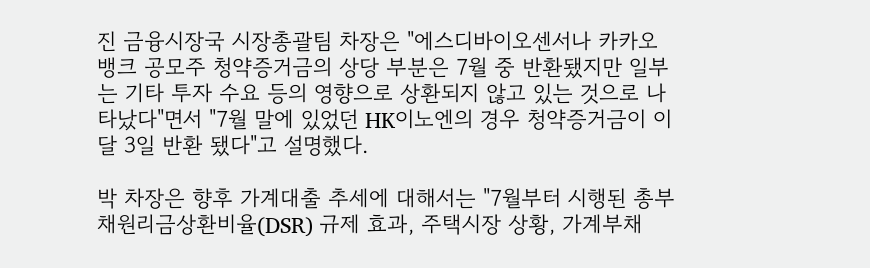진 금융시장국 시장총괄팀 차장은 "에스디바이오센서나 카카오뱅크 공모주 청약증거금의 상당 부분은 7월 중 반환됐지만 일부는 기타 투자 수요 등의 영향으로 상환되지 않고 있는 것으로 나타났다"면서 "7월 말에 있었던 HK이노엔의 경우 청약증거금이 이달 3일 반환 됐다"고 설명했다.

박 차장은 향후 가계대출 추세에 대해서는 "7월부터 시행된 총부채원리금상환비율(DSR) 규제 효과, 주택시장 상황, 가계부채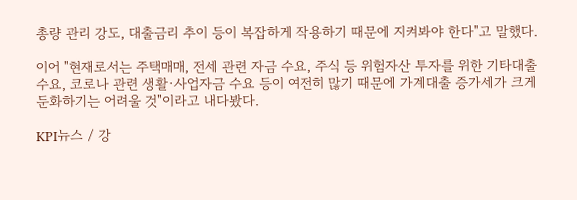총량 관리 강도, 대출금리 추이 등이 복잡하게 작용하기 때문에 지켜봐야 한다"고 말했다.

이어 "현재로서는 주택매매, 전세 관련 자금 수요, 주식 등 위험자산 투자를 위한 기타대출 수요, 코로나 관련 생활·사업자금 수요 등이 여전히 많기 때문에 가계대출 증가세가 크게 둔화하기는 어려울 것"이라고 내다봤다.

KPI뉴스 / 강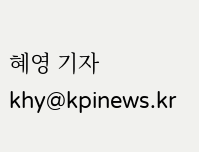혜영 기자 khy@kpinews.kr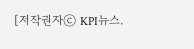[저작권자ⓒ KPI뉴스.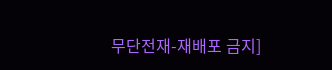무단전재-재배포 금지]